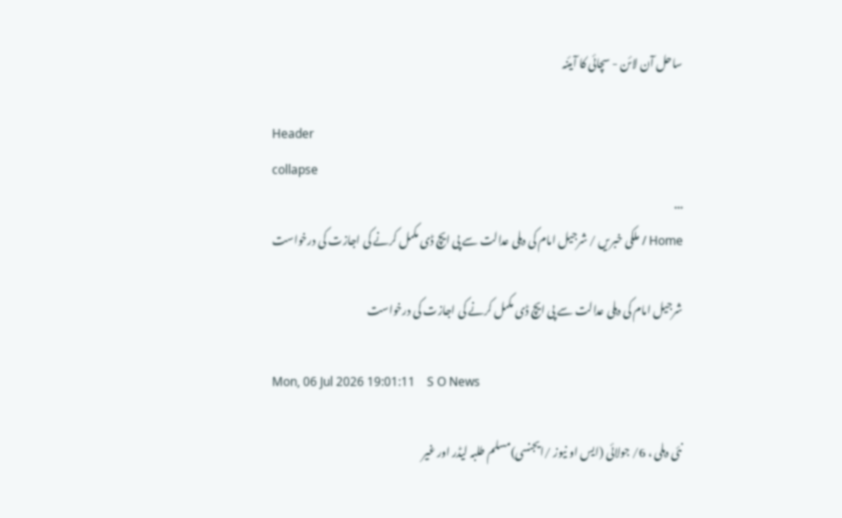ساحل آن لائن - سچائی کا آیئنہ

Header
collapse
...
Home / ملکی خبریں / شرجیل امام کی دہلی عدالت سے پی ایچ ڈی مکمل کرنے کی اجازت کی درخواست

شرجیل امام کی دہلی عدالت سے پی ایچ ڈی مکمل کرنے کی اجازت کی درخواست

Mon, 06 Jul 2026 19:01:11    S O News

نئی دہلی ، 6/ جولائی (ایس او نیوز /ایجنسی)مسلم طلبہ لیڈر اور غیر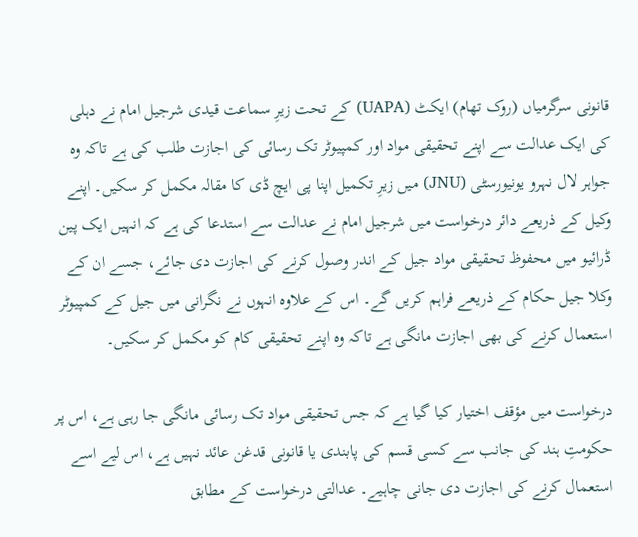قانونی سرگرمیاں (روک تھام) ایکٹ (UAPA) کے تحت زیرِ سماعت قیدی شرجیل امام نے دہلی کی ایک عدالت سے اپنے تحقیقی مواد اور کمپیوٹر تک رسائی کی اجازت طلب کی ہے تاکہ وہ جواہر لال نہرو یونیورسٹی (JNU) میں زیرِ تکمیل اپنا پی ایچ ڈی کا مقالہ مکمل کر سکیں۔ اپنے وکیل کے ذریعے دائر درخواست میں شرجیل امام نے عدالت سے استدعا کی ہے کہ انہیں ایک پین ڈرائیو میں محفوظ تحقیقی مواد جیل کے اندر وصول کرنے کی اجازت دی جائے، جسے ان کے وکلا جیل حکام کے ذریعے فراہم کریں گے۔ اس کے علاوہ انہوں نے نگرانی میں جیل کے کمپیوٹر استعمال کرنے کی بھی اجازت مانگی ہے تاکہ وہ اپنے تحقیقی کام کو مکمل کر سکیں۔

درخواست میں مؤقف اختیار کیا گیا ہے کہ جس تحقیقی مواد تک رسائی مانگی جا رہی ہے، اس پر حکومتِ ہند کی جانب سے کسی قسم کی پابندی یا قانونی قدغن عائد نہیں ہے، اس لیے اسے استعمال کرنے کی اجازت دی جانی چاہیے۔ عدالتی درخواست کے مطابق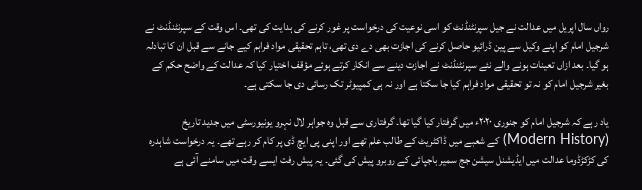رواں سال اپریل میں عدالت نے جیل سپرنٹنڈنٹ کو اسی نوعیت کی درخواست پر غور کرنے کی ہدایت کی تھی۔ اس وقت کے سپرنٹنڈنٹ نے شرجیل امام کو اپنے وکیل سے پین ڈرائیو حاصل کرنے کی اجازت بھی دے دی تھی، تاہم تحقیقی مواد فراہم کیے جانے سے قبل ان کا تبادلہ ہو گیا۔ بعد ازاں تعینات ہونے والے نئے سپرنٹنڈنٹ نے اجازت دینے سے انکار کرتے ہوئے مؤقف اختیار کیا کہ عدالت کے واضح حکم کے بغیر شرجیل امام کو نہ تو تحقیقی مواد فراہم کیا جا سکتا ہے اور نہ ہی کمپیوٹر تک رسائی دی جا سکتی ہے۔

یاد رہے کہ شرجیل امام کو جنوری ۲۰۲۰ء میں گرفتار کیا گیا تھا۔ گرفتاری سے قبل وہ جواہر لال نہرو یونیورسٹی میں جدید تاریخ (Modern History) کے شعبے میں ڈاکٹریٹ کے طالب علم تھے اور اپنی پی ایچ ڈی پر کام کر رہے تھے۔ یہ درخواست شاہدرہ کی کڑکڑڈوما عدالت میں ایڈیشنل سیشن جج سمیر باجپائی کے روبرو پیش کی گئی۔ یہ پیش رفت ایسے وقت میں سامنے آئی ہے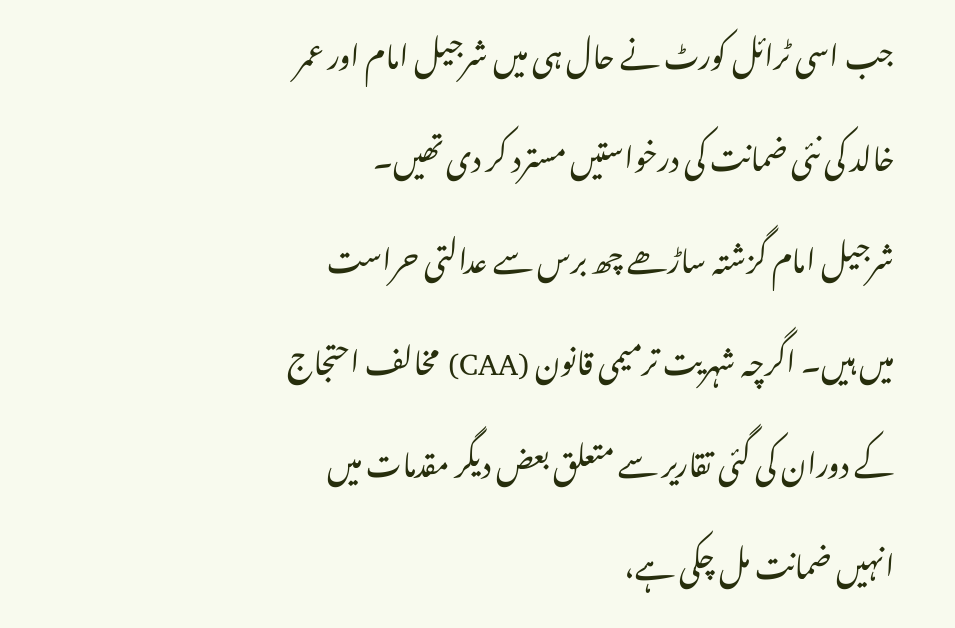جب اسی ٹرائل کورٹ نے حال ہی میں شرجیل امام اور عمر خالد کی نئی ضمانت کی درخواستیں مسترد کر دی تھیں۔ شرجیل امام گزشتہ ساڑھے چھ برس سے عدالتی حراست میں ہیں۔ اگرچہ شہریت ترمیمی قانون (CAA) مخالف احتجاج کے دوران کی گئی تقاریر سے متعلق بعض دیگر مقدمات میں انہیں ضمانت مل چکی ہے،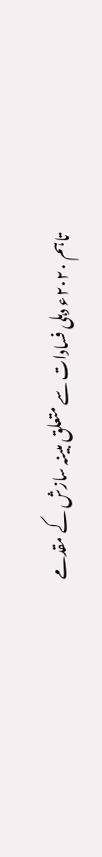تاہم ۲۰۲۰ء دہلی فسادات سے متعلق مبینہ سازش کے مقدمے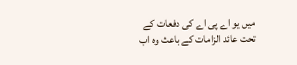میں یو اے پی اے کی دفعات کے تحت عائد الزامات کے باعث وہ اب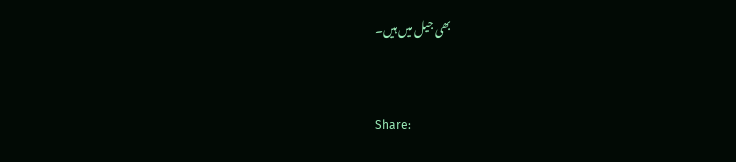بھی جیل میں ہیں۔


Share: